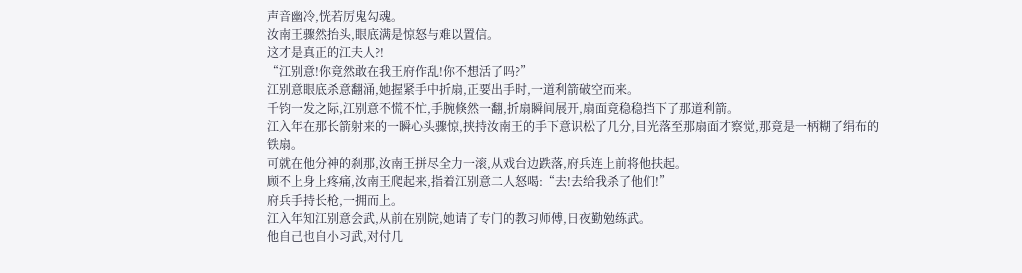声音幽冷,恍若厉鬼勾魂。
汝南王骤然抬头,眼底满是惊怒与难以置信。
这才是真正的江夫人?!
“江别意!你竟然敢在我王府作乱!你不想活了吗?”
江别意眼底杀意翻涌,她握紧手中折扇,正要出手时,一道利箭破空而来。
千钧一发之际,江别意不慌不忙,手腕倏然一翻,折扇瞬间展开,扇面竟稳稳挡下了那道利箭。
江入年在那长箭射来的一瞬心头骤惊,挟持汝南王的手下意识松了几分,目光落至那扇面才察觉,那竟是一柄糊了绢布的铁扇。
可就在他分神的刹那,汝南王拼尽全力一滚,从戏台边跌落,府兵连上前将他扶起。
顾不上身上疼痛,汝南王爬起来,指着江别意二人怒喝:“去!去给我杀了他们!”
府兵手持长枪,一拥而上。
江入年知江别意会武,从前在别院,她请了专门的教习师傅,日夜勤勉练武。
他自己也自小习武,对付几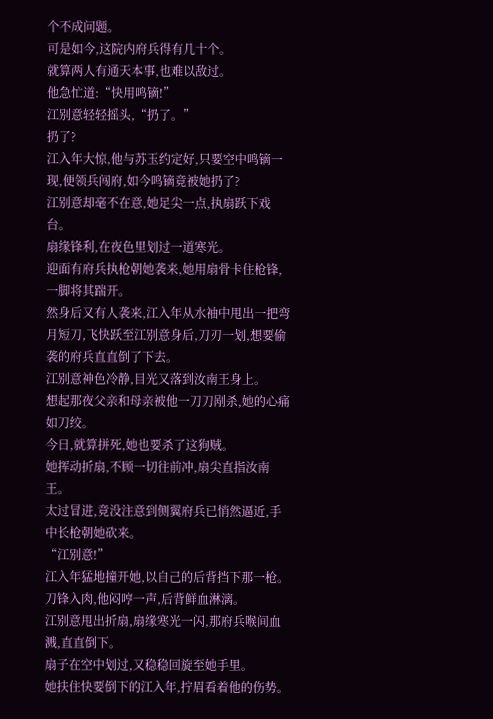个不成问题。
可是如今,这院内府兵得有几十个。
就算两人有通天本事,也难以敌过。
他急忙道:“快用鸣镝!”
江别意轻轻摇头,“扔了。”
扔了?
江入年大惊,他与苏玉约定好,只要空中鸣镝一现,便领兵闯府,如今鸣镝竟被她扔了?
江别意却毫不在意,她足尖一点,执扇跃下戏台。
扇缘锋利,在夜色里划过一道寒光。
迎面有府兵执枪朝她袭来,她用扇骨卡住枪锋,一脚将其踹开。
然身后又有人袭来,江入年从水袖中甩出一把弯月短刀,飞快跃至江别意身后,刀刃一划,想要偷袭的府兵直直倒了下去。
江别意神色冷静,目光又落到汝南王身上。
想起那夜父亲和母亲被他一刀刀剐杀,她的心痛如刀绞。
今日,就算拼死,她也要杀了这狗贼。
她挥动折扇,不顾一切往前冲,扇尖直指汝南王。
太过冒进,竟没注意到侧翼府兵已悄然逼近,手中长枪朝她砍来。
“江别意!”
江入年猛地撞开她,以自己的后背挡下那一枪。
刀锋入肉,他闷哼一声,后背鲜血淋漓。
江别意甩出折扇,扇缘寒光一闪,那府兵喉间血溅,直直倒下。
扇子在空中划过,又稳稳回旋至她手里。
她扶住快要倒下的江入年,拧眉看着他的伤势。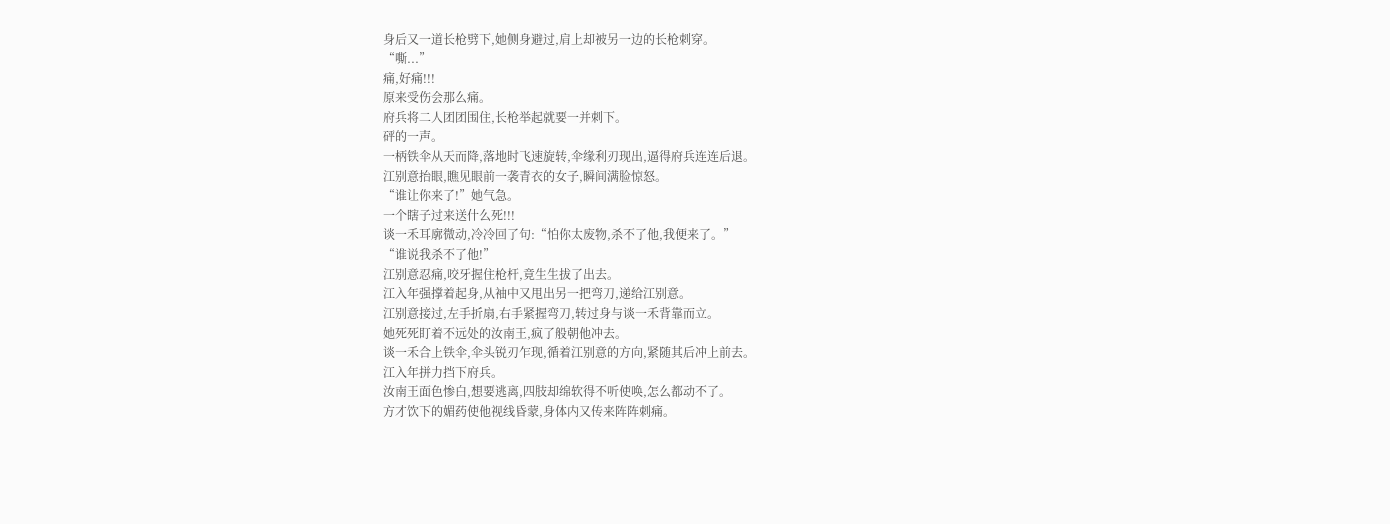身后又一道长枪劈下,她侧身避过,肩上却被另一边的长枪刺穿。
“嘶...”
痛,好痛!!!
原来受伤会那么痛。
府兵将二人团团围住,长枪举起就要一并刺下。
砰的一声。
一柄铁伞从天而降,落地时飞速旋转,伞缘利刃现出,逼得府兵连连后退。
江别意抬眼,瞧见眼前一袭青衣的女子,瞬间满脸惊怒。
“谁让你来了!”她气急。
一个瞎子过来送什么死!!!
谈一禾耳廓微动,冷冷回了句:“怕你太废物,杀不了他,我便来了。”
“谁说我杀不了他!”
江别意忍痛,咬牙握住枪杆,竟生生拔了出去。
江入年强撑着起身,从袖中又甩出另一把弯刀,递给江别意。
江别意接过,左手折扇,右手紧握弯刀,转过身与谈一禾背靠而立。
她死死盯着不远处的汝南王,疯了般朝他冲去。
谈一禾合上铁伞,伞头锐刃乍现,循着江别意的方向,紧随其后冲上前去。
江入年拼力挡下府兵。
汝南王面色惨白,想要逃离,四肢却绵软得不听使唤,怎么都动不了。
方才饮下的媚药使他视线昏蒙,身体内又传来阵阵刺痛。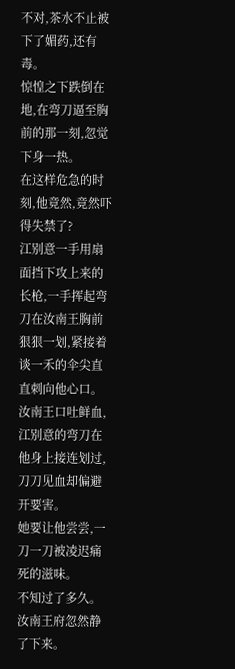不对,茶水不止被下了媚药,还有毒。
惊惶之下跌倒在地,在弯刀逼至胸前的那一刻,忽觉下身一热。
在这样危急的时刻,他竟然,竟然吓得失禁了?
江别意一手用扇面挡下攻上来的长枪,一手挥起弯刀在汝南王胸前狠狠一划,紧接着谈一禾的伞尖直直刺向他心口。
汝南王口吐鲜血,江别意的弯刀在他身上接连划过,刀刀见血却偏避开要害。
她要让他尝尝,一刀一刀被凌迟痛死的滋味。
不知过了多久。
汝南王府忽然静了下来。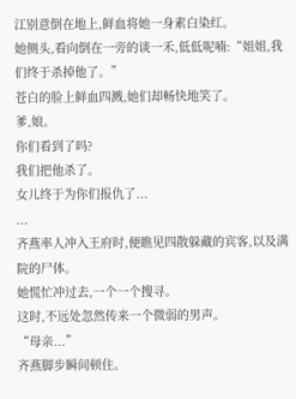江别意倒在地上,鲜血将她一身素白染红。
她侧头,看向倒在一旁的谈一禾,低低呢喃:“姐姐,我们终于杀掉他了。”
苍白的脸上鲜血四溅,她们却畅快地笑了。
爹,娘。
你们看到了吗?
我们把他杀了。
女儿终于为你们报仇了...
...
齐燕率人冲入王府时,便瞧见四散躲藏的宾客,以及满院的尸体。
她慌忙冲过去,一个一个搜寻。
这时,不远处忽然传来一个微弱的男声。
“母亲...”
齐燕脚步瞬间顿住。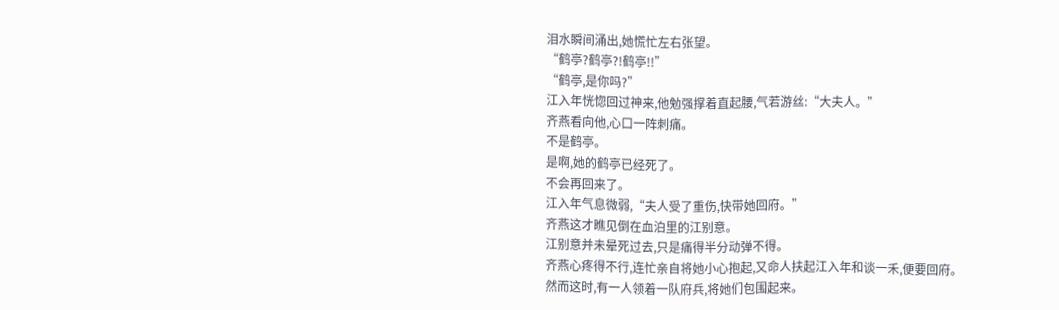泪水瞬间涌出,她慌忙左右张望。
“鹤亭?鹤亭?!鹤亭!!”
“鹤亭,是你吗?”
江入年恍惚回过神来,他勉强撑着直起腰,气若游丝:“大夫人。”
齐燕看向他,心口一阵刺痛。
不是鹤亭。
是啊,她的鹤亭已经死了。
不会再回来了。
江入年气息微弱,“夫人受了重伤,快带她回府。”
齐燕这才瞧见倒在血泊里的江别意。
江别意并未晕死过去,只是痛得半分动弹不得。
齐燕心疼得不行,连忙亲自将她小心抱起,又命人扶起江入年和谈一禾,便要回府。
然而这时,有一人领着一队府兵,将她们包围起来。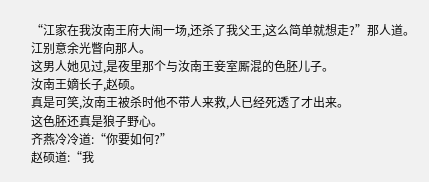“江家在我汝南王府大闹一场,还杀了我父王,这么简单就想走?”那人道。
江别意余光瞥向那人。
这男人她见过,是夜里那个与汝南王妾室厮混的色胚儿子。
汝南王嫡长子,赵硕。
真是可笑,汝南王被杀时他不带人来救,人已经死透了才出来。
这色胚还真是狼子野心。
齐燕冷冷道:“你要如何?”
赵硕道:“我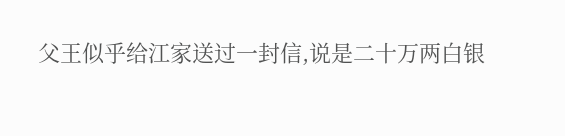父王似乎给江家送过一封信,说是二十万两白银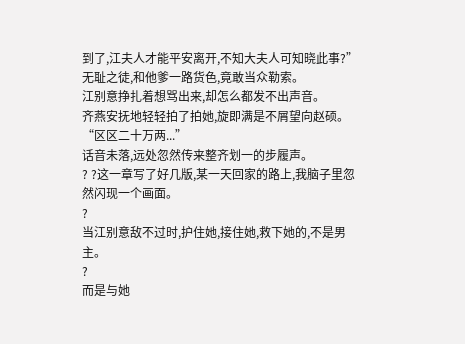到了,江夫人才能平安离开,不知大夫人可知晓此事?”
无耻之徒,和他爹一路货色,竟敢当众勒索。
江别意挣扎着想骂出来,却怎么都发不出声音。
齐燕安抚地轻轻拍了拍她,旋即满是不屑望向赵硕。
“区区二十万两...”
话音未落,远处忽然传来整齐划一的步履声。
? ?这一章写了好几版,某一天回家的路上,我脑子里忽然闪现一个画面。
?
当江别意敌不过时,护住她,接住她,救下她的,不是男主。
?
而是与她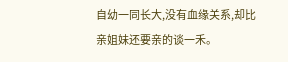自幼一同长大,没有血缘关系,却比亲姐妹还要亲的谈一禾。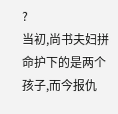?
当初,尚书夫妇拼命护下的是两个孩子,而今报仇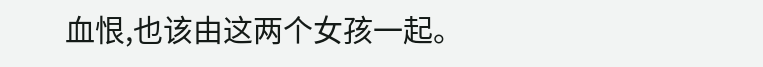血恨,也该由这两个女孩一起。